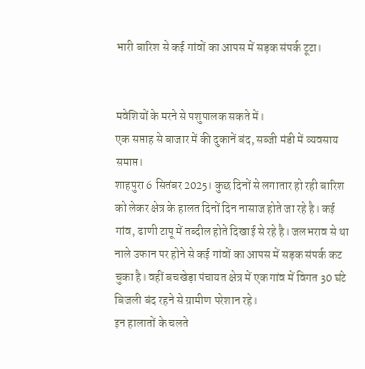भारी बारिश से कई गांवों का आपस में सड़क संपर्क टूटा।


मवेशियों के मरने से पशुपालक सकते में।
एक सप्ताह से बाजार में की दुकानें बंद, सब्जी मंडी में व्यवसाय समाप्त।
शाहपुरा 6 सितंबर2025। कुछ दिनों से लगातार हो रही बारिश को लेकर क्षेत्र के हालत दिनों दिन नासाज होते जा रहे है। कई गांव, ढाणी टापू में तब्दील होते दिखाई से रहे है। जलभराव से था नाले उफान पर होने से कई गांवों का आपस में सड़क संपर्क कट चुका है। वहीं बचखेड़ा पंचायत क्षेत्र में एक गांव में विगत 30 घंटे बिजली बंद रहने से ग्रामीण परेशान रहे।
इन हालातों के चलते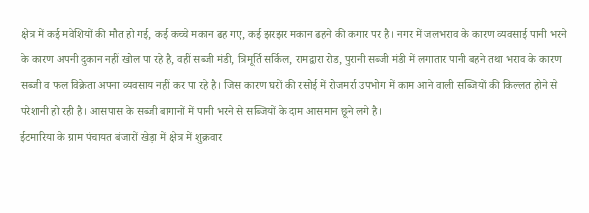क्षेत्र में कई मवेशियों की मौत हो गई, कई कच्चे मकान ढह गए, कई झरझर मकान ढहने की कगार पर है। नगर में जलभराव के कारण व्यवसाई पानी भरने के कारण अपनी दुकान नहीं खोल पा रहे है, वहीं सब्जी मंडी, त्रिमूर्ति सर्किल, रामद्वारा रोड, पुरानी सब्जी मंडी में लगातार पानी बहने तथा भराव के कारण सब्जी व फल विक्रेता अपना व्यवसाय नहीं कर पा रहे है। जिस कारण घरों की रसोई में रोजमर्रा उपभोग में काम आने वाली सब्जियों की किल्लत होने से परेशानी हो रही है। आसपास के सब्जी बागानों में पानी भरने से सब्जियों के दाम आसमान छूने लगे है।
ईटमारिया के ग्राम पंचायत बंजारों खेड़ा में क्षेत्र में शुक्रवार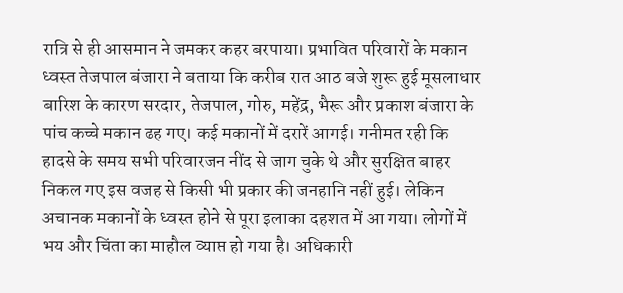रात्रि से ही आसमान ने जमकर कहर बरपाया। प्रभावित परिवारों के मकान ध्वस्त तेजपाल बंजारा ने बताया कि करीब रात आठ बजे शुरू हुई मूसलाधार बारिश के कारण सरदार, तेजपाल, गोरु, महेंद्र, भैरू और प्रकाश बंजारा के पांच कच्चे मकान ढह गए। कई मकानों में दरारें आगई। गनीमत रही कि हादसे के समय सभी परिवारजन नींद से जाग चुके थे और सुरक्षित बाहर निकल गए इस वजह से किसी भी प्रकार की जनहानि नहीं हुई। लेकिन अचानक मकानों के ध्वस्त होने से पूरा इलाका दहशत में आ गया। लोगों में भय और चिंता का माहौल व्याप्त हो गया है। अधिकारी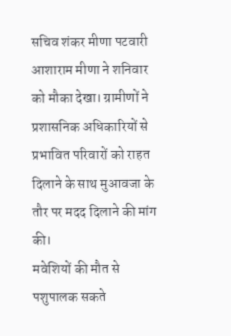सचिव शंकर मीणा पटवारी आशाराम मीणा ने शनिवार को मौका देखा। ग्रामीणों ने प्रशासनिक अधिकारियों से प्रभावित परिवारों को राहत दिलाने के साथ मुआवजा के तौर पर मदद दिलाने की मांग की।
मवेशियों की मौत से पशुपालक सकते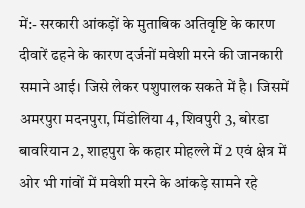में:- सरकारी आंकड़ों के मुताबिक अतिवृष्टि के कारण दीवारें ढहने के कारण दर्जनों मवेशी मरने की जानकारी समाने आई। जिसे लेकर पशुपालक सकते में है। जिसमें अमरपुरा मदनपुरा, मिंडोलिया 4, शिवपुरी 3, बोरडा बावरियान 2, शाहपुरा के कहार मोहल्ले में 2 एवं क्षेत्र में ओर भी गांवों में मवेशी मरने के आंकड़े सामने रहे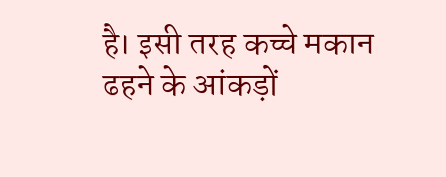है। इसी तरह कच्चे मकान ढहने के आंकड़ों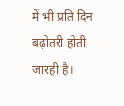में भी प्रति दिन बढ़ोतरी होती जारही है।